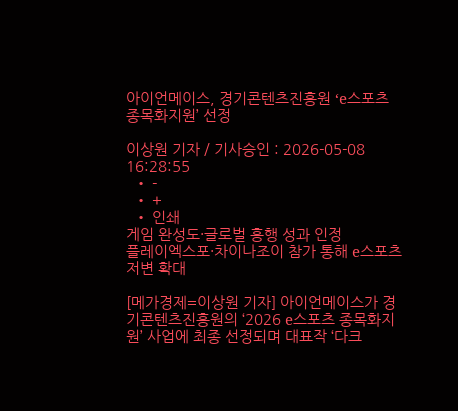아이언메이스, 경기콘텐츠진흥원 ‘e스포츠 종목화지원’ 선정

이상원 기자 / 기사승인 : 2026-05-08 16:28:55
  • -
  • +
  • 인쇄
게임 완성도·글로벌 흥행 성과 인정
플레이엑스포·차이나조이 참가 통해 e스포츠 저변 확대

[메가경제=이상원 기자] 아이언메이스가 경기콘텐츠진흥원의 ‘2026 e스포츠 종목화지원’ 사업에 최종 선정되며 대표작 ‘다크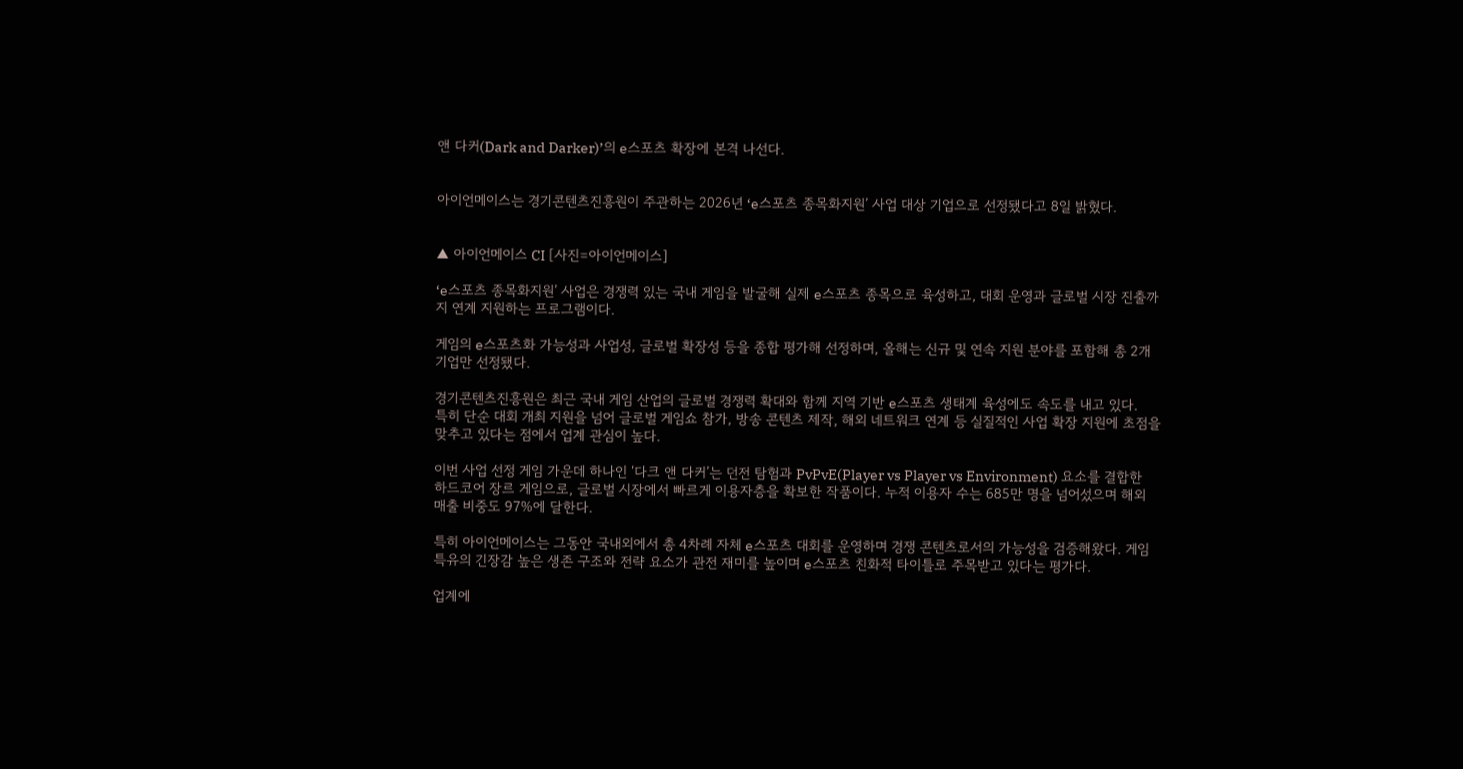앤 다커(Dark and Darker)’의 e스포츠 확장에 본격 나선다.


아이언메이스는 경기콘텐츠진흥원이 주관하는 2026년 ‘e스포츠 종목화지원’ 사업 대상 기업으로 선정됐다고 8일 밝혔다.


▲ 아이언메이스 CI [사진=아이언메이스]

‘e스포츠 종목화지원’ 사업은 경쟁력 있는 국내 게임을 발굴해 실제 e스포츠 종목으로 육성하고, 대회 운영과 글로벌 시장 진출까지 연계 지원하는 프로그램이다.

게임의 e스포츠화 가능성과 사업성, 글로벌 확장성 등을 종합 평가해 선정하며, 올해는 신규 및 연속 지원 분야를 포함해 총 2개 기업만 선정됐다.

경기콘텐츠진흥원은 최근 국내 게임 산업의 글로벌 경쟁력 확대와 함께 지역 기반 e스포츠 생태계 육성에도 속도를 내고 있다.
특히 단순 대회 개최 지원을 넘어 글로벌 게임쇼 참가, 방송 콘텐츠 제작, 해외 네트워크 연계 등 실질적인 사업 확장 지원에 초점을 맞추고 있다는 점에서 업계 관심이 높다.

이번 사업 선정 게임 가운데 하나인 ‘다크 앤 다커’는 던전 탐험과 PvPvE(Player vs Player vs Environment) 요소를 결합한 하드코어 장르 게임으로, 글로벌 시장에서 빠르게 이용자층을 확보한 작품이다. 누적 이용자 수는 685만 명을 넘어섰으며 해외 매출 비중도 97%에 달한다.

특히 아이언메이스는 그동안 국내외에서 총 4차례 자체 e스포츠 대회를 운영하며 경쟁 콘텐츠로서의 가능성을 검증해왔다. 게임 특유의 긴장감 높은 생존 구조와 전략 요소가 관전 재미를 높이며 e스포츠 친화적 타이틀로 주목받고 있다는 평가다.

업계에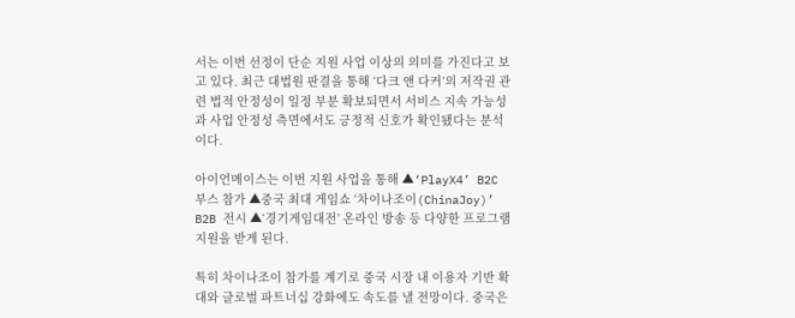서는 이번 선정이 단순 지원 사업 이상의 의미를 가진다고 보고 있다. 최근 대법원 판결을 통해 ‘다크 앤 다커’의 저작권 관련 법적 안정성이 일정 부분 확보되면서 서비스 지속 가능성과 사업 안정성 측면에서도 긍정적 신호가 확인됐다는 분석이다.

아이언메이스는 이번 지원 사업을 통해 ▲‘PlayX4’ B2C 부스 참가 ▲중국 최대 게임쇼 ‘차이나조이(ChinaJoy)’ B2B 전시 ▲‘경기게임대전’ 온라인 방송 등 다양한 프로그램 지원을 받게 된다.

특히 차이나조이 참가를 계기로 중국 시장 내 이용자 기반 확대와 글로벌 파트너십 강화에도 속도를 낼 전망이다. 중국은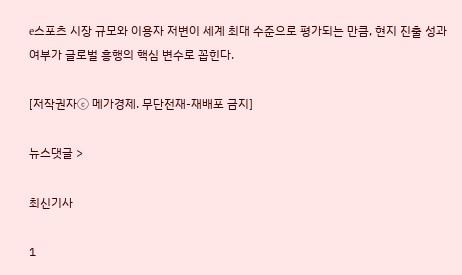e스포츠 시장 규모와 이용자 저변이 세계 최대 수준으로 평가되는 만큼, 현지 진출 성과 여부가 글로벌 흥행의 핵심 변수로 꼽힌다.

[저작권자ⓒ 메가경제. 무단전재-재배포 금지]

뉴스댓글 >

최신기사

1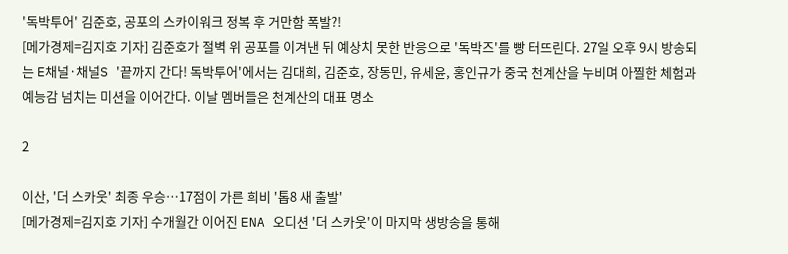'독박투어' 김준호, 공포의 스카이워크 정복 후 거만함 폭발?!
[메가경제=김지호 기자] 김준호가 절벽 위 공포를 이겨낸 뒤 예상치 못한 반응으로 '독박즈'를 빵 터뜨린다. 27일 오후 9시 방송되는 E채널·채널S '끝까지 간다! 독박투어'에서는 김대희, 김준호, 장동민, 유세윤, 홍인규가 중국 천계산을 누비며 아찔한 체험과 예능감 넘치는 미션을 이어간다. 이날 멤버들은 천계산의 대표 명소

2

이산, '더 스카웃' 최종 우승…17점이 가른 희비 '톱8 새 출발'
[메가경제=김지호 기자] 수개월간 이어진 ENA 오디션 '더 스카웃'이 마지막 생방송을 통해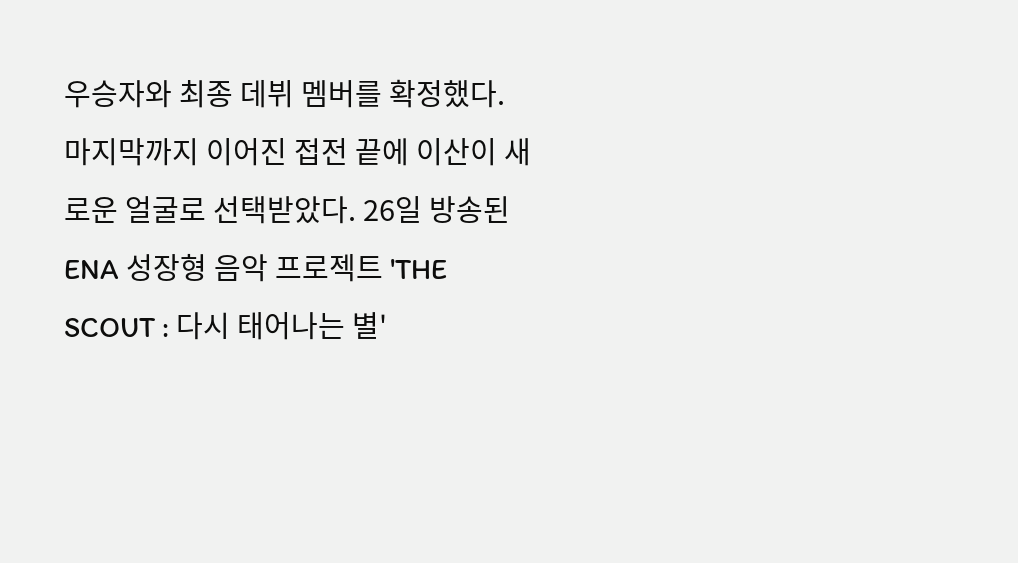우승자와 최종 데뷔 멤버를 확정했다. 마지막까지 이어진 접전 끝에 이산이 새로운 얼굴로 선택받았다. 26일 방송된 ENA 성장형 음악 프로젝트 'THE SCOUT : 다시 태어나는 별'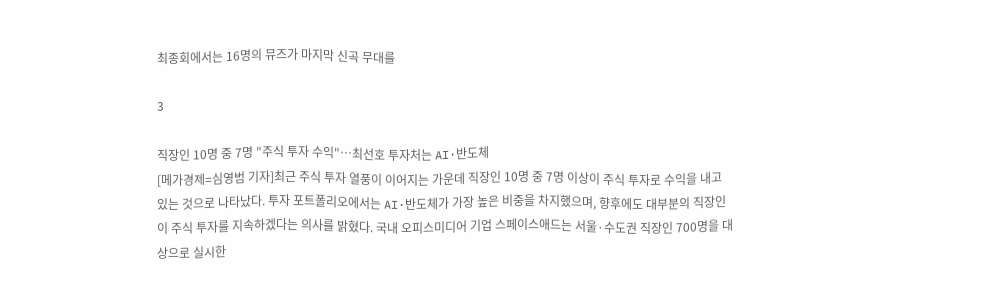최종회에서는 16명의 뮤즈가 마지막 신곡 무대를

3

직장인 10명 중 7명 "주식 투자 수익"…최선호 투자처는 AI·반도체
[메가경제=심영범 기자]최근 주식 투자 열풍이 이어지는 가운데 직장인 10명 중 7명 이상이 주식 투자로 수익을 내고 있는 것으로 나타났다. 투자 포트폴리오에서는 AI·반도체가 가장 높은 비중을 차지했으며, 향후에도 대부분의 직장인이 주식 투자를 지속하겠다는 의사를 밝혔다. 국내 오피스미디어 기업 스페이스애드는 서울·수도권 직장인 700명을 대상으로 실시한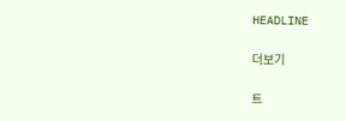HEADLINE

더보기

트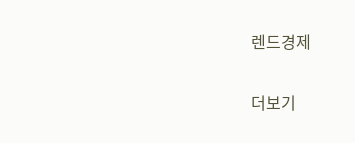렌드경제

더보기